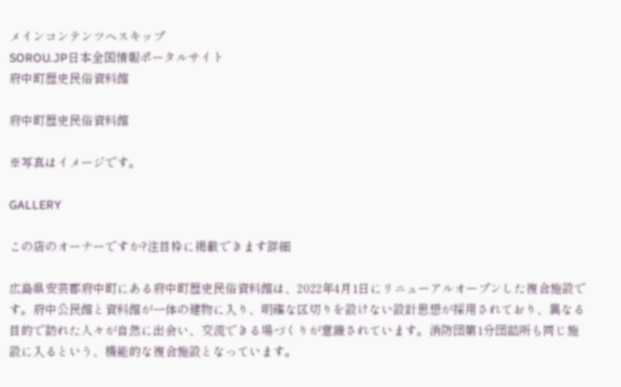メインコンテンツへスキップ
SOROU.JP日本全国情報ポータルサイト
府中町歴史民俗資料館

府中町歴史民俗資料館

※写真はイメージです。

GALLERY

この店のオーナーですか?注目枠に掲載できます詳細

広島県安芸郡府中町にある府中町歴史民俗資料館は、2022年4月1日にリニューアルオープンした複合施設です。府中公民館と資料館が一体の建物に入り、明確な区切りを設けない設計思想が採用されており、異なる目的で訪れた人々が自然に出会い、交流できる場づくりが意識されています。消防団第1分団詰所も同じ施設に入るという、機能的な複合施設となっています。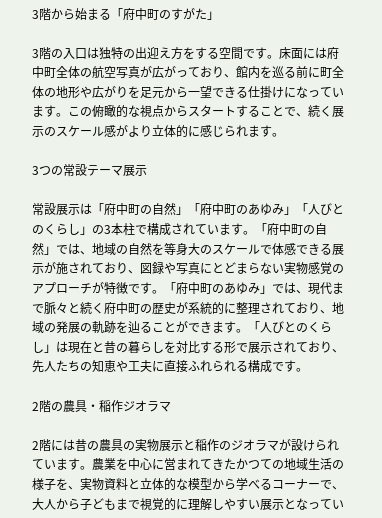3階から始まる「府中町のすがた」

3階の入口は独特の出迎え方をする空間です。床面には府中町全体の航空写真が広がっており、館内を巡る前に町全体の地形や広がりを足元から一望できる仕掛けになっています。この俯瞰的な視点からスタートすることで、続く展示のスケール感がより立体的に感じられます。

3つの常設テーマ展示

常設展示は「府中町の自然」「府中町のあゆみ」「人びとのくらし」の3本柱で構成されています。「府中町の自然」では、地域の自然を等身大のスケールで体感できる展示が施されており、図録や写真にとどまらない実物感覚のアプローチが特徴です。「府中町のあゆみ」では、現代まで脈々と続く府中町の歴史が系統的に整理されており、地域の発展の軌跡を辿ることができます。「人びとのくらし」は現在と昔の暮らしを対比する形で展示されており、先人たちの知恵や工夫に直接ふれられる構成です。

2階の農具・稲作ジオラマ

2階には昔の農具の実物展示と稲作のジオラマが設けられています。農業を中心に営まれてきたかつての地域生活の様子を、実物資料と立体的な模型から学べるコーナーで、大人から子どもまで視覚的に理解しやすい展示となってい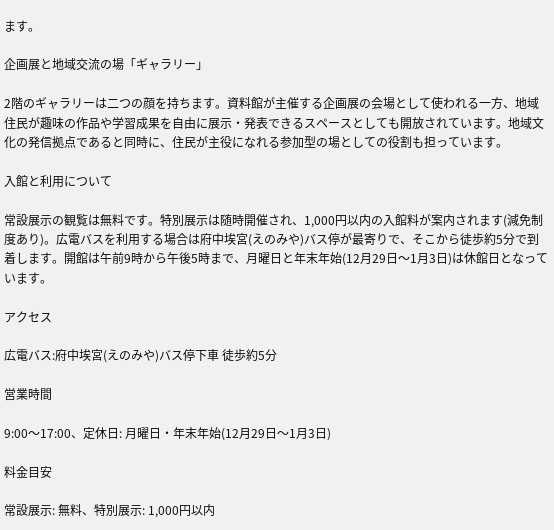ます。

企画展と地域交流の場「ギャラリー」

2階のギャラリーは二つの顔を持ちます。資料館が主催する企画展の会場として使われる一方、地域住民が趣味の作品や学習成果を自由に展示・発表できるスペースとしても開放されています。地域文化の発信拠点であると同時に、住民が主役になれる参加型の場としての役割も担っています。

入館と利用について

常設展示の観覧は無料です。特別展示は随時開催され、1,000円以内の入館料が案内されます(減免制度あり)。広電バスを利用する場合は府中埃宮(えのみや)バス停が最寄りで、そこから徒歩約5分で到着します。開館は午前9時から午後5時まで、月曜日と年末年始(12月29日〜1月3日)は休館日となっています。

アクセス

広電バス:府中埃宮(えのみや)バス停下車 徒歩約5分

営業時間

9:00〜17:00、定休日: 月曜日・年末年始(12月29日〜1月3日)

料金目安

常設展示: 無料、特別展示: 1,000円以内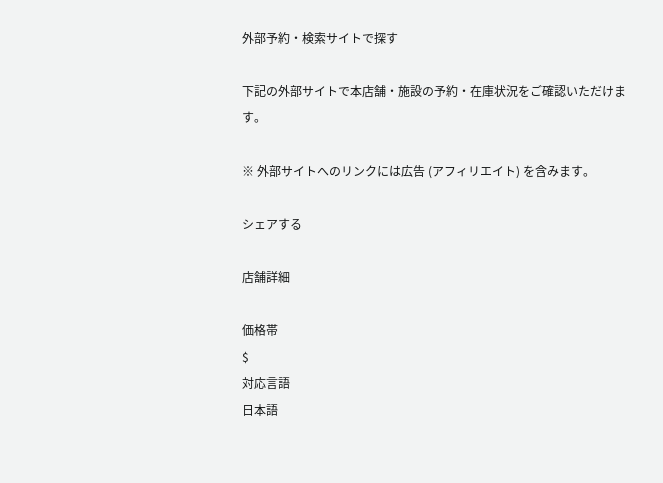外部予約・検索サイトで探す

下記の外部サイトで本店舗・施設の予約・在庫状況をご確認いただけます。

※ 外部サイトへのリンクには広告 (アフィリエイト) を含みます。

シェアする

店舗詳細

価格帯
$
対応言語
日本語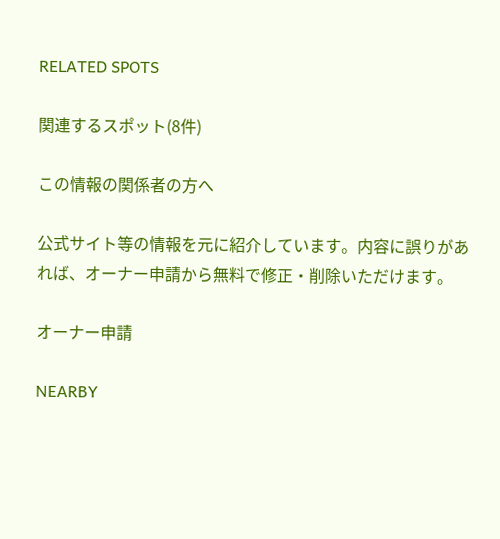RELATED SPOTS

関連するスポット(8件)

この情報の関係者の方へ

公式サイト等の情報を元に紹介しています。内容に誤りがあれば、オーナー申請から無料で修正・削除いただけます。

オーナー申請

NEARBY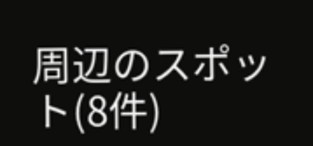周辺のスポット(8件)